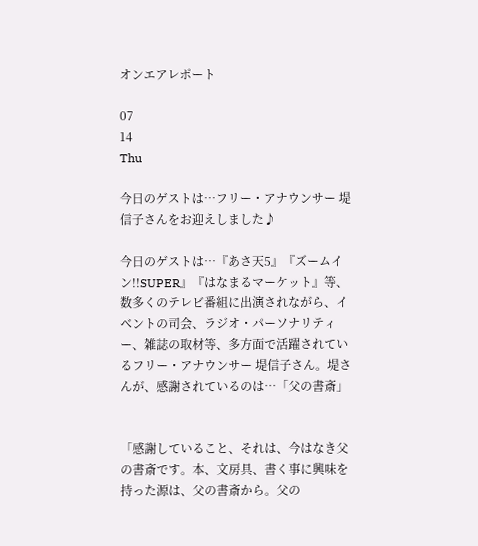オンエアレポート

07
14
Thu

今日のゲストは…フリー・アナウンサー 堤信子さんをお迎えしました♪

今日のゲストは…『あさ天5』『ズームイン!!SUPER』『はなまるマーケット』等、数多くのテレビ番組に出演されながら、イベントの司会、ラジオ・パーソナリティー、雑誌の取材等、多方面で活躍されているフリー・アナウンサー 堤信子さん。堤さんが、感謝されているのは…「父の書斎」


「感謝していること、それは、今はなき父の書斎です。本、文房具、書く事に興味を持った源は、父の書斎から。父の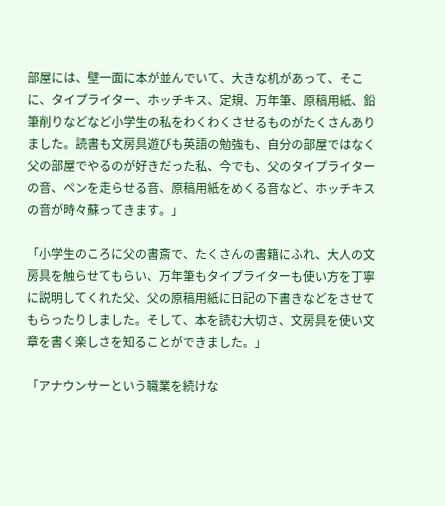部屋には、壁一面に本が並んでいて、大きな机があって、そこに、タイプライター、ホッチキス、定規、万年筆、原稿用紙、鉛筆削りなどなど小学生の私をわくわくさせるものがたくさんありました。読書も文房具遊びも英語の勉強も、自分の部屋ではなく父の部屋でやるのが好きだった私、今でも、父のタイプライターの音、ペンを走らせる音、原稿用紙をめくる音など、ホッチキスの音が時々蘇ってきます。」

「小学生のころに父の書斎で、たくさんの書籍にふれ、大人の文房具を触らせてもらい、万年筆もタイプライターも使い方を丁寧に説明してくれた父、父の原稿用紙に日記の下書きなどをさせてもらったりしました。そして、本を読む大切さ、文房具を使い文章を書く楽しさを知ることができました。」

「アナウンサーという職業を続けな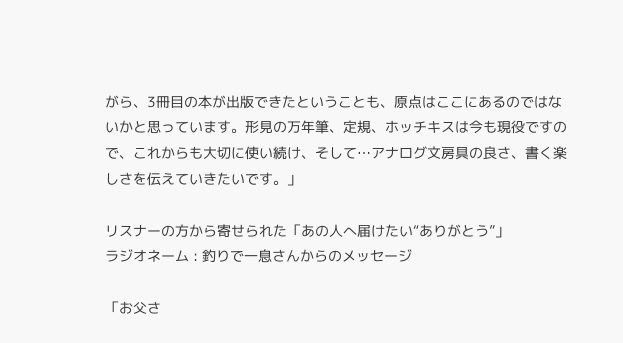がら、3冊目の本が出版できたということも、原点はここにあるのではないかと思っています。形見の万年筆、定規、ホッチキスは今も現役ですので、これからも大切に使い続け、そして…アナログ文房具の良さ、書く楽しさを伝えていきたいです。」

リスナーの方から寄せられた「あの人へ届けたい“ありがとう”」
ラジオネーム : 釣りで一息さんからのメッセージ

「お父さ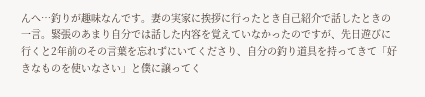んへ…釣りが趣味なんです。妻の実家に挨拶に行ったとき自己紹介で話したときの一言。緊張のあまり自分では話した内容を覚えていなかったのですが、先日遊びに行くと2年前のその言葉を忘れずにいてくださり、自分の釣り道具を持ってきて「好きなものを使いなさい」と僕に譲ってく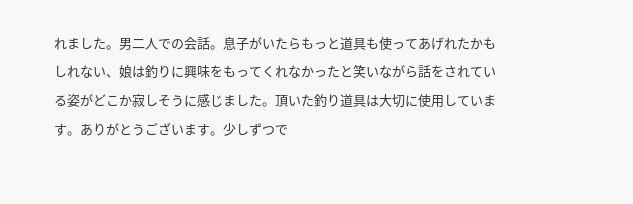れました。男二人での会話。息子がいたらもっと道具も使ってあげれたかもしれない、娘は釣りに興味をもってくれなかったと笑いながら話をされている姿がどこか寂しそうに感じました。頂いた釣り道具は大切に使用しています。ありがとうございます。少しずつで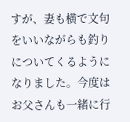すが、妻も横で文句をいいながらも釣りについてくるようになりました。今度はお父さんも一緒に行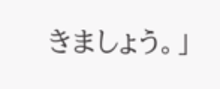きましょう。」